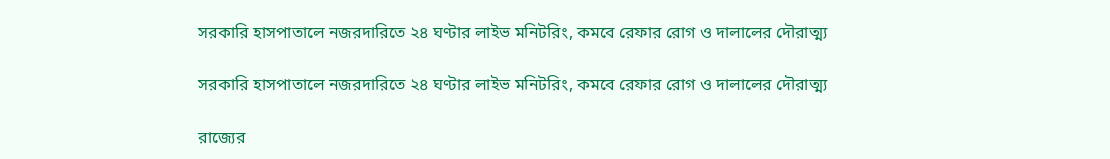সরকারি হাসপাতালে নজরদারিতে ২৪ ঘণ্টার লাইভ মনিটরিং, কমবে রেফার রোগ ও দালালের দৌরাত্ম্য

সরকারি হাসপাতালে নজরদারিতে ২৪ ঘণ্টার লাইভ মনিটরিং, কমবে রেফার রোগ ও দালালের দৌরাত্ম্য

রাজ্যের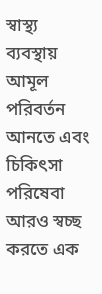স্বাস্থ্য ব্যবস্থায় আমূল পরিবর্তন আনতে এবং চিকিৎসা পরিষেবা আরও স্বচ্ছ করতে এক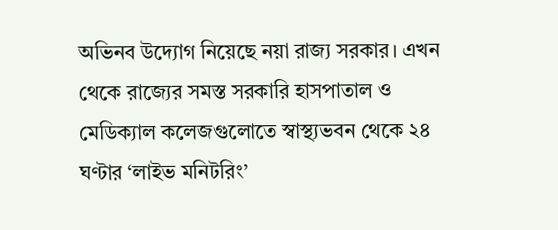অভিনব উদ্যোগ নিয়েছে নয়া রাজ্য সরকার। এখন থেকে রাজ্যের সমস্ত সরকারি হাসপাতাল ও মেডিক্যাল কলেজগুলোতে স্বাস্থ্যভবন থেকে ২৪ ঘণ্টার ‘লাইভ মনিটরিং’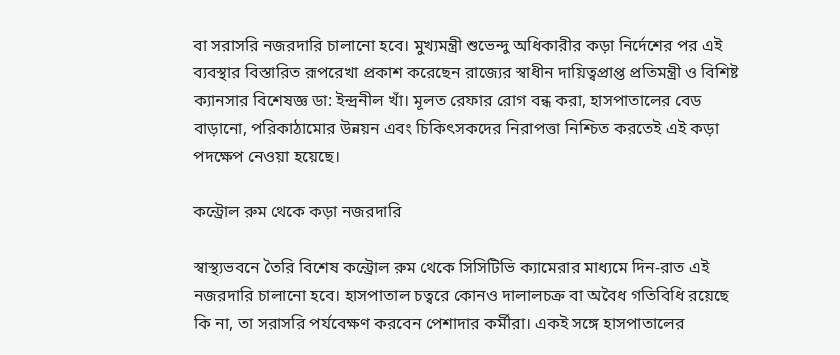বা সরাসরি নজরদারি চালানো হবে। মুখ্যমন্ত্রী শুভেন্দু অধিকারীর কড়া নির্দেশের পর এই ব্যবস্থার বিস্তারিত রূপরেখা প্রকাশ করেছেন রাজ্যের স্বাধীন দায়িত্বপ্রাপ্ত প্রতিমন্ত্রী ও বিশিষ্ট ক্যানসার বিশেষজ্ঞ ডা: ইন্দ্রনীল খাঁ। মূলত রেফার রোগ বন্ধ করা, হাসপাতালের বেড বাড়ানো, পরিকাঠামোর উন্নয়ন এবং চিকিৎসকদের নিরাপত্তা নিশ্চিত করতেই এই কড়া পদক্ষেপ নেওয়া হয়েছে।

কন্ট্রোল রুম থেকে কড়া নজরদারি

স্বাস্থ্যভবনে তৈরি বিশেষ কন্ট্রোল রুম থেকে সিসিটিভি ক্যামেরার মাধ্যমে দিন-রাত এই নজরদারি চালানো হবে। হাসপাতাল চত্বরে কোনও দালালচক্র বা অবৈধ গতিবিধি রয়েছে কি না, তা সরাসরি পর্যবেক্ষণ করবেন পেশাদার কর্মীরা। একই সঙ্গে হাসপাতালের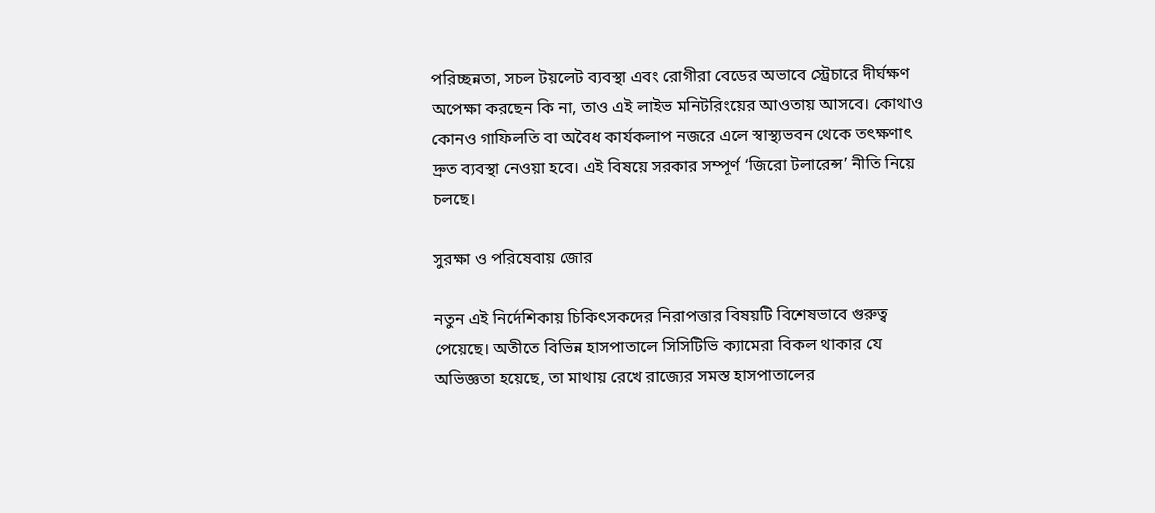পরিচ্ছন্নতা, সচল টয়লেট ব্যবস্থা এবং রোগীরা বেডের অভাবে স্ট্রেচারে দীর্ঘক্ষণ অপেক্ষা করছেন কি না, তাও এই লাইভ মনিটরিংয়ের আওতায় আসবে। কোথাও কোনও গাফিলতি বা অবৈধ কার্যকলাপ নজরে এলে স্বাস্থ্যভবন থেকে তৎক্ষণাৎ দ্রুত ব্যবস্থা নেওয়া হবে। এই বিষয়ে সরকার সম্পূর্ণ ‘জিরো টলারেন্স’ নীতি নিয়ে চলছে।

সুরক্ষা ও পরিষেবায় জোর

নতুন এই নির্দেশিকায় চিকিৎসকদের নিরাপত্তার বিষয়টি বিশেষভাবে গুরুত্ব পেয়েছে। অতীতে বিভিন্ন হাসপাতালে সিসিটিভি ক্যামেরা বিকল থাকার যে অভিজ্ঞতা হয়েছে, তা মাথায় রেখে রাজ্যের সমস্ত হাসপাতালের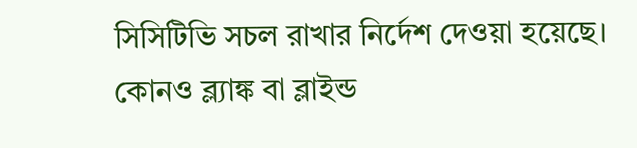সিসিটিভি সচল রাখার নির্দেশ দেওয়া হয়েছে। কোনও ব্ল্যাঙ্ক বা ব্লাইন্ড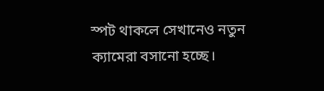স্পট থাকলে সেখানেও নতুন ক্যামেরা বসানো হচ্ছে।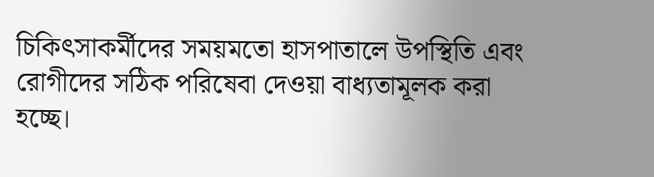চিকিৎসাকর্মীদের সময়মতো হাসপাতালে উপস্থিতি এবং রোগীদের সঠিক পরিষেবা দেওয়া বাধ্যতামূলক করা হচ্ছে।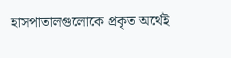হাসপাতালগুলোকে প্রকৃত অর্থেই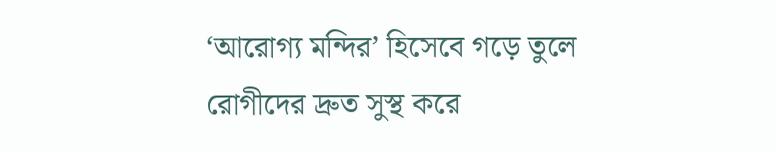‘আরোগ্য মন্দির’ হিসেবে গড়ে তুলে রোগীদের দ্রুত সুস্থ করে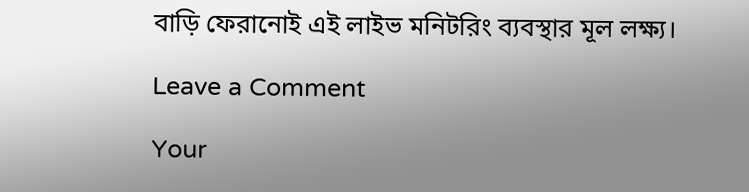বাড়ি ফেরানোই এই লাইভ মনিটরিং ব্যবস্থার মূল লক্ষ্য।

Leave a Comment

Your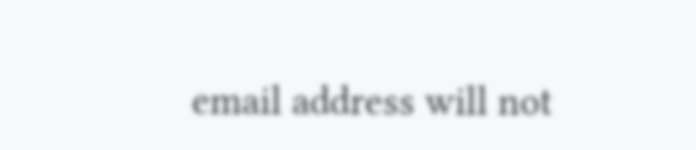email address will not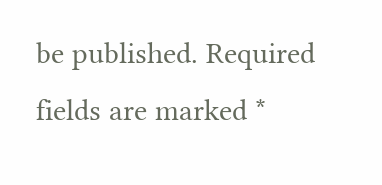be published. Required fields are marked *